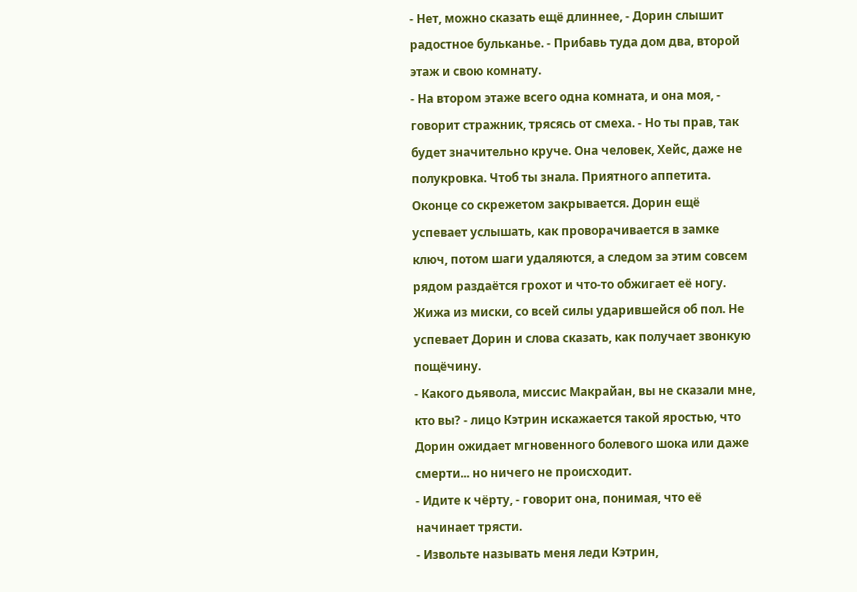- Нет, можно сказать ещё длиннее, - Дорин слышит радостное бульканье. - Прибавь туда дом два, второй этаж и свою комнату.
- На втором этаже всего одна комната, и она моя, - говорит стражник, трясясь от смеха. - Но ты прав, так будет значительно круче. Она человек, Хейс, даже не полукровка. Чтоб ты знала. Приятного аппетита.
Оконце со скрежетом закрывается. Дорин ещё успевает услышать, как проворачивается в замке ключ, потом шаги удаляются, а следом за этим совсем рядом раздаётся грохот и что-то обжигает её ногу. Жижа из миски, со всей силы ударившейся об пол. Не успевает Дорин и слова сказать, как получает звонкую пощёчину.
- Какого дьявола, миссис Макрайан, вы не сказали мне, кто вы? - лицо Кэтрин искажается такой яростью, что Дорин ожидает мгновенного болевого шока или даже смерти... но ничего не происходит.
- Идите к чёрту, - говорит она, понимая, что её начинает трясти.
- Извольте называть меня леди Кэтрин,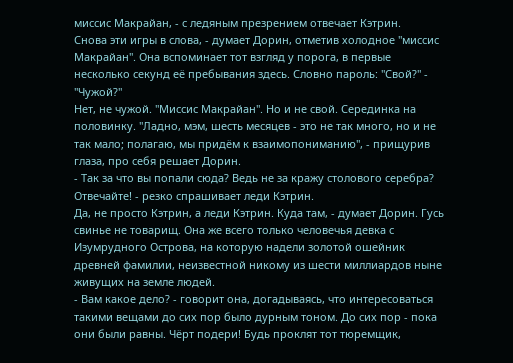миссис Макрайан, - с ледяным презрением отвечает Кэтрин.
Снова эти игры в слова, - думает Дорин, отметив холодное "миссис Макрайан". Она вспоминает тот взгляд у порога, в первые несколько секунд её пребывания здесь. Словно пароль: "Свой?" - "Чужой?"
Нет, не чужой. "Миссис Макрайан". Но и не свой. Серединка на половинку. "Ладно, мэм, шесть месяцев - это не так много, но и не так мало; полагаю, мы придём к взаимопониманию", - прищурив глаза, про себя решает Дорин.
- Так за что вы попали сюда? Ведь не за кражу столового серебра? Отвечайте! - резко спрашивает леди Кэтрин.
Да, не просто Кэтрин, а леди Кэтрин. Куда там, - думает Дорин. Гусь свинье не товарищ. Она же всего только человечья девка с Изумрудного Острова, на которую надели золотой ошейник древней фамилии, неизвестной никому из шести миллиардов ныне живущих на земле людей.
- Вам какое дело? - говорит она, догадываясь, что интересоваться такими вещами до сих пор было дурным тоном. До сих пор - пока они были равны. Чёрт подери! Будь проклят тот тюремщик,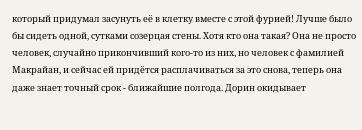который придумал засунуть её в клетку вместе с этой фурией! Лучше было бы сидеть одной, сутками созерцая стены. Хотя кто она такая? Она не просто человек, случайно прикончивший кого-то из них, но человек с фамилией Макрайан, и сейчас ей придётся расплачиваться за это снова, теперь она даже знает точный срок - ближайшие полгода. Дорин окидывает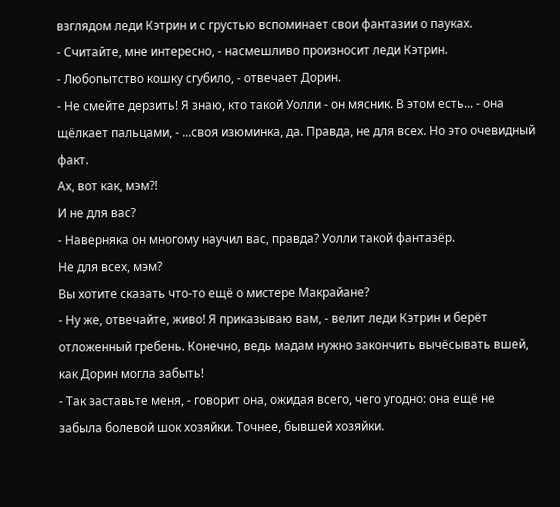взглядом леди Кэтрин и с грустью вспоминает свои фантазии о пауках.
- Считайте, мне интересно, - насмешливо произносит леди Кэтрин.
- Любопытство кошку сгубило, - отвечает Дорин.
- Не смейте дерзить! Я знаю, кто такой Уолли - он мясник. В этом есть... - она щёлкает пальцами, - ...своя изюминка, да. Правда, не для всех. Но это очевидный факт.
Ах, вот как, мэм?!
И не для вас?
- Наверняка он многому научил вас, правда? Уолли такой фантазёр.
Не для всех, мэм?
Вы хотите сказать что-то ещё о мистере Макрайане?
- Ну же, отвечайте, живо! Я приказываю вам, - велит леди Кэтрин и берёт отложенный гребень. Конечно, ведь мадам нужно закончить вычёсывать вшей, как Дорин могла забыть!
- Так заставьте меня, - говорит она, ожидая всего, чего угодно: она ещё не забыла болевой шок хозяйки. Точнее, бывшей хозяйки.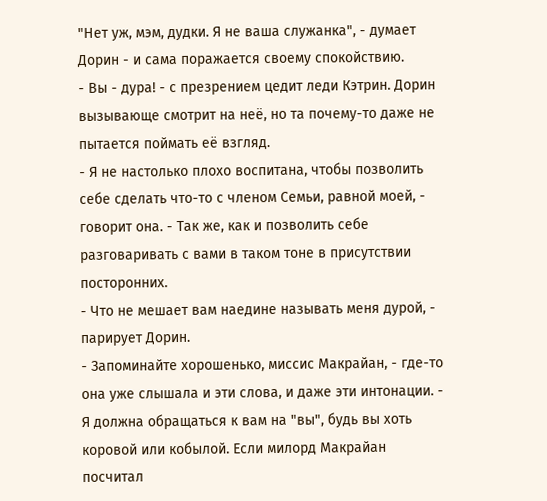"Нет уж, мэм, дудки. Я не ваша служанка", - думает Дорин - и сама поражается своему спокойствию.
- Вы - дура! - с презрением цедит леди Кэтрин. Дорин вызывающе смотрит на неё, но та почему-то даже не пытается поймать её взгляд.
- Я не настолько плохо воспитана, чтобы позволить себе сделать что-то с членом Семьи, равной моей, - говорит она. - Так же, как и позволить себе разговаривать с вами в таком тоне в присутствии посторонних.
- Что не мешает вам наедине называть меня дурой, - парирует Дорин.
- Запоминайте хорошенько, миссис Макрайан, - где-то она уже слышала и эти слова, и даже эти интонации. - Я должна обращаться к вам на "вы", будь вы хоть коровой или кобылой. Если милорд Макрайан посчитал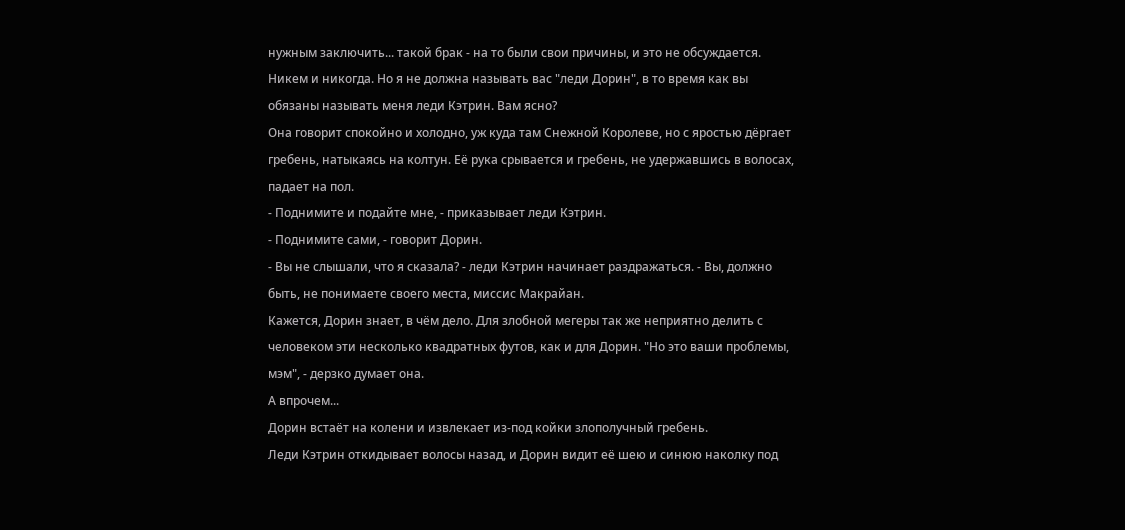нужным заключить... такой брак - на то были свои причины, и это не обсуждается. Никем и никогда. Но я не должна называть вас "леди Дорин", в то время как вы обязаны называть меня леди Кэтрин. Вам ясно?
Она говорит спокойно и холодно, уж куда там Снежной Королеве, но с яростью дёргает гребень, натыкаясь на колтун. Её рука срывается и гребень, не удержавшись в волосах, падает на пол.
- Поднимите и подайте мне, - приказывает леди Кэтрин.
- Поднимите сами, - говорит Дорин.
- Вы не слышали, что я сказала? - леди Кэтрин начинает раздражаться. - Вы, должно быть, не понимаете своего места, миссис Макрайан.
Кажется, Дорин знает, в чём дело. Для злобной мегеры так же неприятно делить с человеком эти несколько квадратных футов, как и для Дорин. "Но это ваши проблемы, мэм", - дерзко думает она.
А впрочем...
Дорин встаёт на колени и извлекает из-под койки злополучный гребень.
Леди Кэтрин откидывает волосы назад, и Дорин видит её шею и синюю наколку под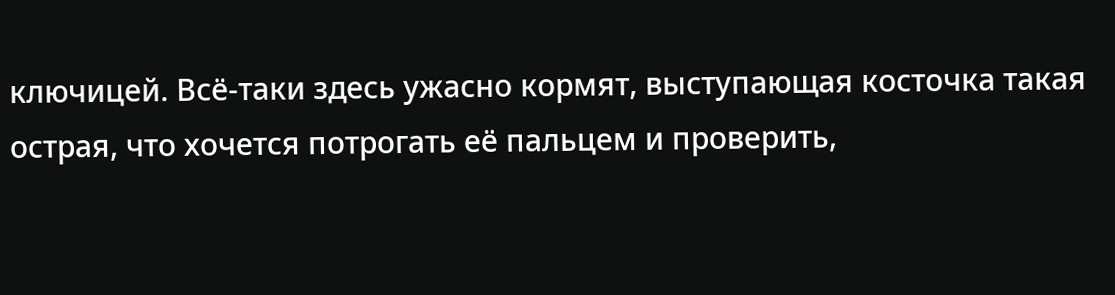ключицей. Всё-таки здесь ужасно кормят, выступающая косточка такая острая, что хочется потрогать её пальцем и проверить,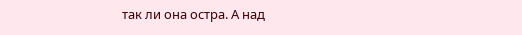так ли она остра. А над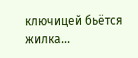ключицей бьётся жилка...